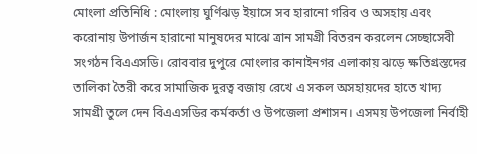মোংলা প্রতিনিধি : মোংলায় ঘুর্ণিঝড় ইয়াসে সব হারানো গরিব ও অসহায় এবং করোনায় উপার্জন হারানো মানুষদের মাঝে ত্রান সামগ্রী বিতরন করলেন সেচ্ছাসেবী সংগঠন বিএএসডি। রোববার দুপুরে মোংলার কানাইনগর এলাকায় ঝড়ে ক্ষতিগ্রস্তদের তালিকা তৈরী করে সামাজিক দুরত্ব বজায় রেখে এ সকল অসহায়দের হাতে খাদ্য সামগ্রী তুলে দেন বিএএসডির কর্মকর্তা ও উপজেলা প্রশাসন। এসময় উপজেলা নির্বাহী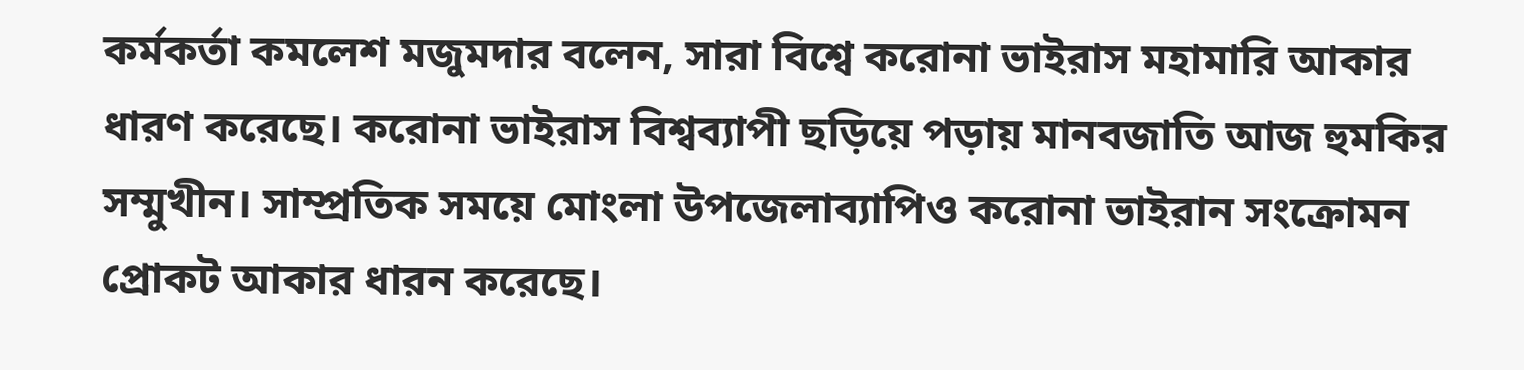কর্মকর্তা কমলেশ মজুমদার বলেন, সারা বিশ্বে করোনা ভাইরাস মহামারি আকার ধারণ করেছে। করোনা ভাইরাস বিশ্বব্যাপী ছড়িয়ে পড়ায় মানবজাতি আজ হুমকির সম্মুখীন। সাম্প্রতিক সময়ে মোংলা উপজেলাব্যাপিও করোনা ভাইরান সংক্রোমন প্রোকট আকার ধারন করেছে।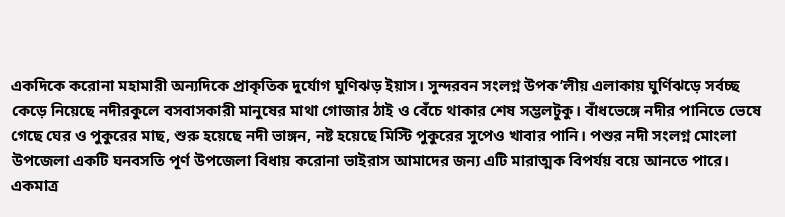একদিকে করোনা মহামারী অন্যদিকে প্রাকৃতিক দুর্যোগ ঘুণিঝড় ইয়াস। সুন্দরবন সংলগ্ন উপক’লীয় এলাকায় ঘুর্ণিঝড়ে সর্বচ্ছ কেড়ে নিয়েছে নদীরকুলে বসবাসকারী মানুষের মাথা গোজার ঠাই ও বেঁচে থাকার শেষ সম্ভলটুকু। বাঁধভেঙ্গে নদীর পানিতে ভেষে গেছে ঘের ও পুকুরের মাছ, শুরু হয়েছে নদী ভাঙ্গন, নষ্ট হয়েছে মিস্টি পুকুরের সুপেও খাবার পানি। পশুর নদী সংলগ্ন মোংলা উপজেলা একটি ঘনবসতি পূর্ণ উপজেলা বিধায় করোনা ভাইরাস আমাদের জন্য এটি মারাত্মক বিপর্যয় বয়ে আনতে পারে। একমাত্র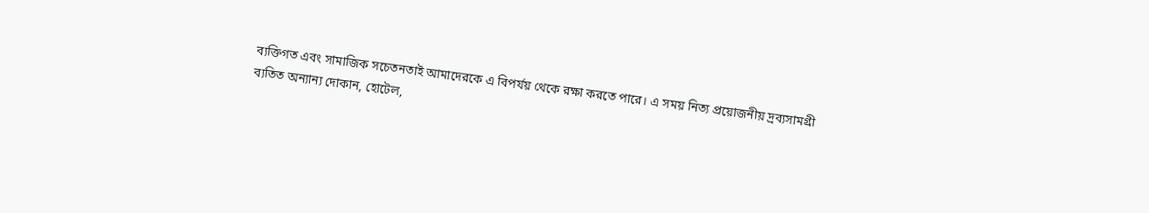ব্যক্তিগত এবং সামাজিক সচেতনতাই আমাদেরকে এ বিপর্যয় থেকে রক্ষা করতে পারে। এ সময় নিত্য প্রয়োজনীয় দ্রব্যসামগ্রী ব্যতিত অন্যান্য দোকান, হোটেল,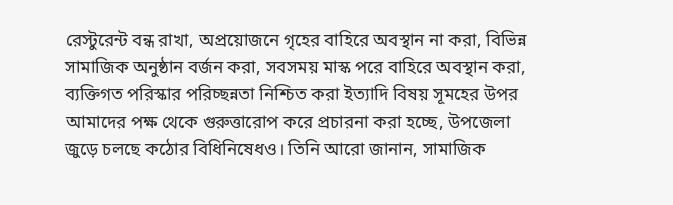রেস্টুরেন্ট বন্ধ রাখা, অপ্রয়োজনে গৃহের বাহিরে অবস্থান না করা, বিভিন্ন সামাজিক অনুষ্ঠান বর্জন করা, সবসময় মাস্ক পরে বাহিরে অবস্থান করা, ব্যক্তিগত পরিস্কার পরিচ্ছন্নতা নিশ্চিত করা ইত্যাদি বিষয় সূমহের উপর আমাদের পক্ষ থেকে গুরুত্তারোপ করে প্রচারনা করা হচ্ছে, উপজেলা জুড়ে চলছে কঠোর বিধিনিষেধও। তিনি আরো জানান, সামাজিক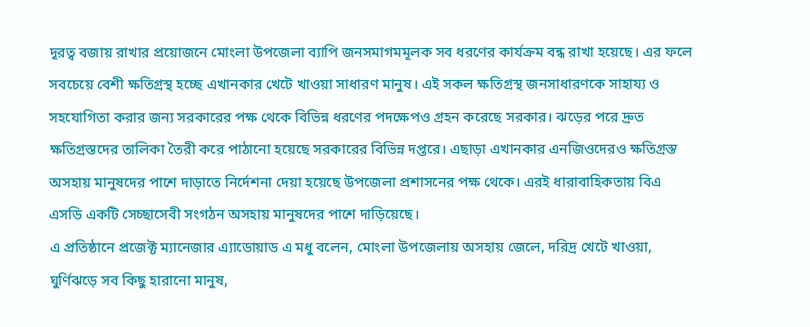দূরত্ব বজায় রাখার প্রয়োজনে মোংলা উপজেলা ব্যাপি জনসমাগমমূলক সব ধরণের কার্যক্রম বন্ধ রাখা হয়েছে। এর ফলে সবচেয়ে বেশী ক্ষতিগ্রস্থ হচ্ছে এখানকার খেটে খাওয়া সাধারণ মানুষ। এই সকল ক্ষতিগ্রস্থ জনসাধারণকে সাহায্য ও সহযোগিতা করার জন্য সরকারের পক্ষ থেকে বিভিন্ন ধরণের পদক্ষেপও গ্রহন করেছে সরকার। ঝড়ের পরে দ্রুত ক্ষতিগ্রস্তদের তালিকা তৈরী করে পাঠানো হয়েছে সরকারের বিভিন্ন দপ্তরে। এছাড়া এখানকার এনজিওদেরও ক্ষতিগ্রস্ত অসহায় মানুষদের পাশে দাড়াতে নির্দেশনা দেয়া হয়েছে উপজেলা প্রশাসনের পক্ষ থেকে। এরই ধারাবাহিকতায় বিএ এসডি একটি সেচ্ছাসেবী সংগঠন অসহায় মানুষদের পাশে দাড়িয়েছে।
এ প্রতিষ্ঠানে প্রজেক্ট ম্যানেজার এ্যাডোয়াড এ মধু বলেন, মোংলা উপজেলায় অসহায় জেলে, দরিদ্র খেটে খাওয়া, ঘুর্ণিঝড়ে সব কিছু হারানো মানুষ,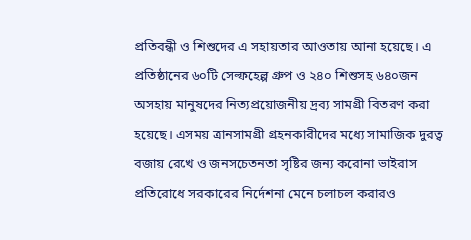প্রতিবন্ধী ও শিশুদের এ সহায়তার আওতায় আনা হয়েছে। এ প্রতিষ্ঠানের ৬০টি সেল্ফহেল্প গ্রুপ ও ২৪০ শিশুসহ ৬৪০জন অসহায় মানুষদের নিত্যপ্রয়োজনীয় দ্রব্য সামগ্রী বিতরণ করা হয়েছে। এসময় ত্রানসামগ্রী গ্রহনকারীদের মধ্যে সামাজিক দুরত্ব বজায় রেখে ও জনসচেতনতা সৃষ্টির জন্য করোনা ভাইরাস প্রতিরোধে সরকারের নির্দেশনা মেনে চলাচল করারও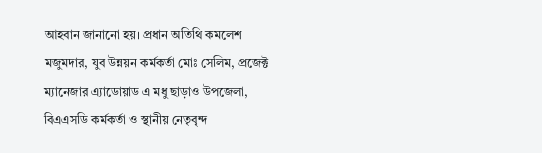আহবান জানানো হয়। প্রধান অতিথি কমলেশ মজুমদার, যুব উন্নয়ন কর্মকর্তা মোঃ সেলিম, প্রজেক্ট ম্যানেজার এ্যাডোয়াড এ মধু ছাড়াও উপজেলা, বিএএসডি কর্মকর্তা ও স্থানীয় নেতৃবৃন্দ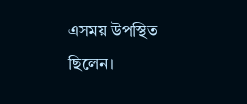এসময় উপস্থিত ছিলেন।